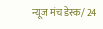न्यूज मंच डेस्क/ 24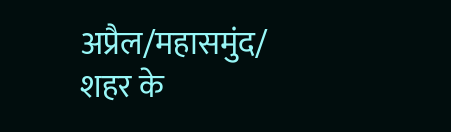अप्रैल/महासमुंद/ शहर के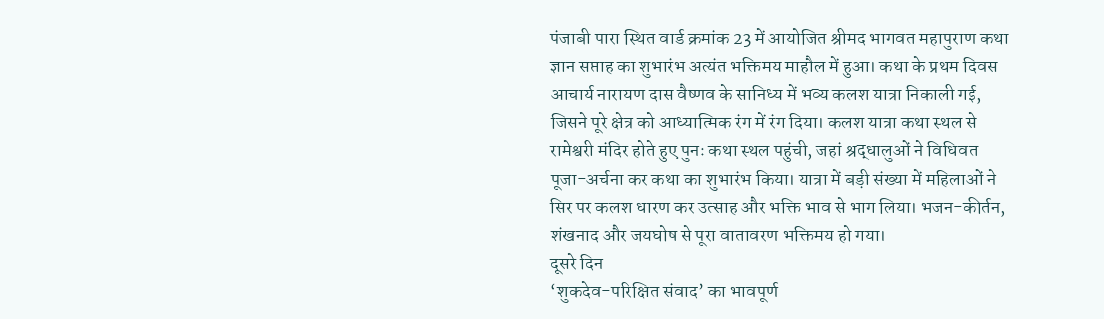पंजाबी पारा स्थित वार्ड क्रमांक 23 में आयोजित श्रीमद भागवत महापुराण कथा ज्ञान सप्ताह का शुभारंभ अत्यंत भक्तिमय माहौल में हुआ। कथा के प्रथम दिवस आचार्य नारायण दास वैष्णव के सानिध्य में भव्य कलश यात्रा निकाली गई, जिसने पूरे क्षेत्र को आध्यात्मिक रंग में रंग दिया। कलश यात्रा कथा स्थल से रामेश्वरी मंदिर होते हुए पुनः कथा स्थल पहुंची, जहां श्रद्धालुओं ने विधिवत पूजा-अर्चना कर कथा का शुभारंभ किया। यात्रा में बड़ी संख्या में महिलाओं ने सिर पर कलश धारण कर उत्साह और भक्ति भाव से भाग लिया। भजन-कीर्तन, शंखनाद और जयघोष से पूरा वातावरण भक्तिमय हो गया।
दूसरे दिन
‘शुकदेव-परिक्षित संवाद’ का भावपूर्ण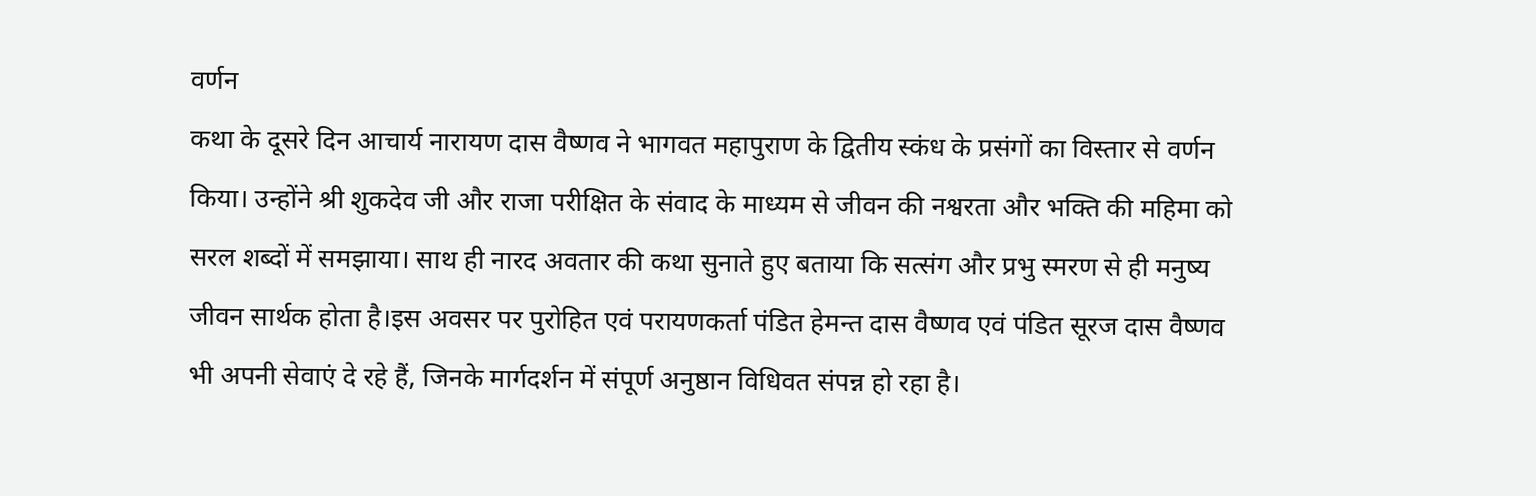वर्णन
कथा के दूसरे दिन आचार्य नारायण दास वैष्णव ने भागवत महापुराण के द्वितीय स्कंध के प्रसंगों का विस्तार से वर्णन किया। उन्होंने श्री शुकदेव जी और राजा परीक्षित के संवाद के माध्यम से जीवन की नश्वरता और भक्ति की महिमा को सरल शब्दों में समझाया। साथ ही नारद अवतार की कथा सुनाते हुए बताया कि सत्संग और प्रभु स्मरण से ही मनुष्य जीवन सार्थक होता है।इस अवसर पर पुरोहित एवं परायणकर्ता पंडित हेमन्त दास वैष्णव एवं पंडित सूरज दास वैष्णव भी अपनी सेवाएं दे रहे हैं, जिनके मार्गदर्शन में संपूर्ण अनुष्ठान विधिवत संपन्न हो रहा है।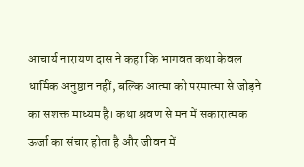आचार्य नारायण दास ने कहा कि भागवत कथा केवल धार्मिक अनुष्ठान नहीं, बल्कि आत्मा को परमात्मा से जोड़ने का सशक्त माध्यम है। कथा श्रवण से मन में सकारात्मक ऊर्जा का संचार होता है और जीवन में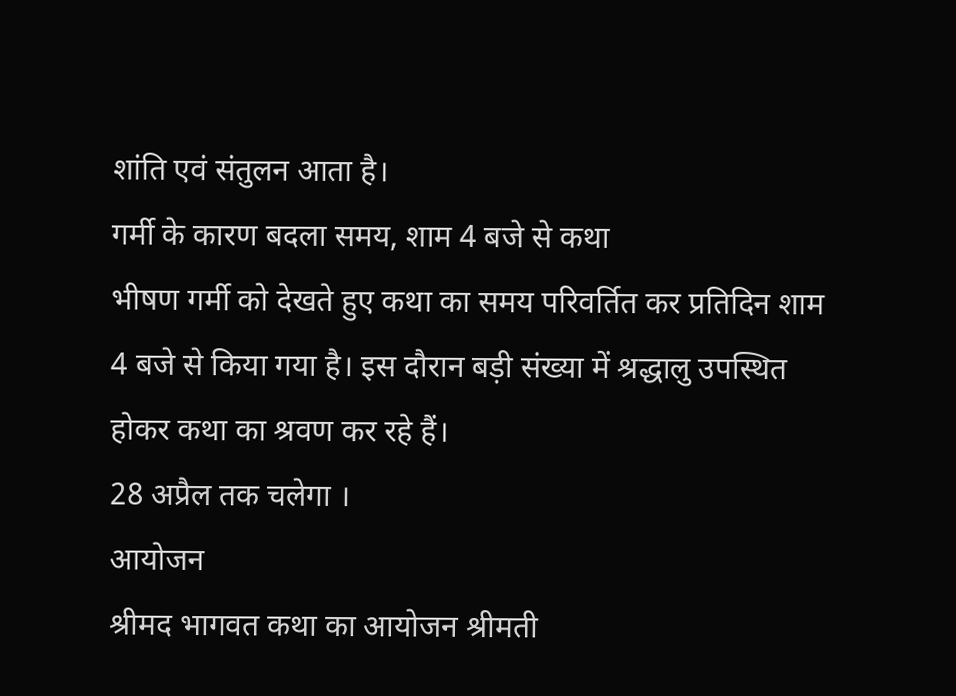शांति एवं संतुलन आता है।
गर्मी के कारण बदला समय, शाम 4 बजे से कथा
भीषण गर्मी को देखते हुए कथा का समय परिवर्तित कर प्रतिदिन शाम 4 बजे से किया गया है। इस दौरान बड़ी संख्या में श्रद्धालु उपस्थित होकर कथा का श्रवण कर रहे हैं।
28 अप्रैल तक चलेगा ।
आयोजन
श्रीमद भागवत कथा का आयोजन श्रीमती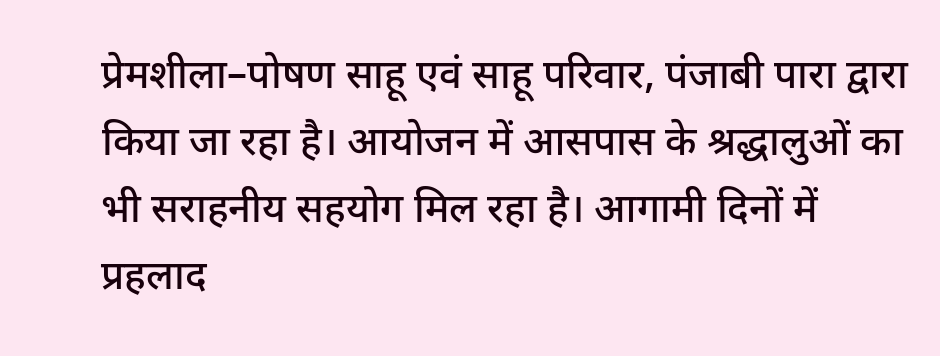प्रेमशीला–पोषण साहू एवं साहू परिवार, पंजाबी पारा द्वारा किया जा रहा है। आयोजन में आसपास के श्रद्धालुओं का भी सराहनीय सहयोग मिल रहा है। आगामी दिनों में प्रहलाद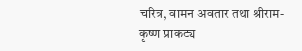चरित्र, वामन अवतार तथा श्रीराम-कृष्ण प्राकट्य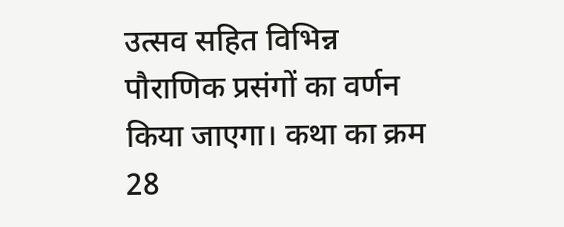उत्सव सहित विभिन्न पौराणिक प्रसंगों का वर्णन किया जाएगा। कथा का क्रम 28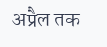अप्रैल तक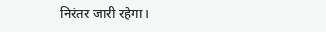निरंतर जारी रहेगा।